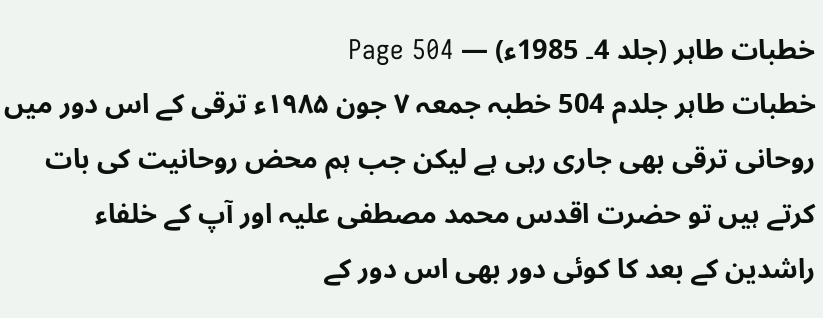خطبات طاہر (جلد 4۔ 1985ء) — Page 504
خطبات طاہر جلدم 504 خطبہ جمعہ ۷ جون ۱۹۸۵ء ترقی کے اس دور میں روحانی ترقی بھی جاری رہی ہے لیکن جب ہم محض روحانیت کی بات کرتے ہیں تو حضرت اقدس محمد مصطفی علیہ اور آپ کے خلفاء راشدین کے بعد کا کوئی دور بھی اس دور کے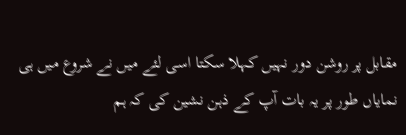مقابل پر روشن دور نہیں کہلا سکتا اسی لئے میں نے شروع میں ہی نمایاں طور پر یہ بات آپ کے ذہن نشین کی کہ ہم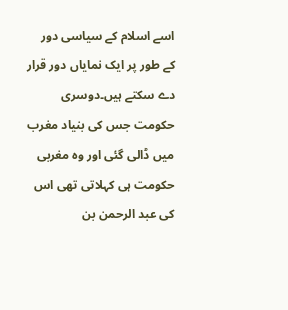اسے اسلام کے سیاسی دور کے طور پر ایک نمایاں دور قرار دے سکتے ہیں۔دوسری حکومت جس کی بنیاد مغرب میں ڈالی گئی اور وہ مغربی حکومت ہی کہلاتی تھی اس کی عبد الرحمن بن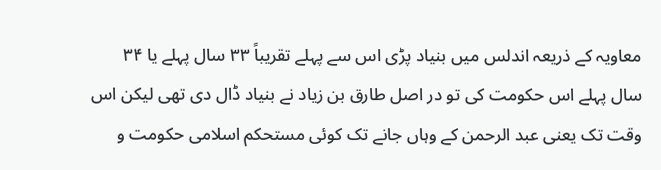معاویہ کے ذریعہ اندلس میں بنیاد پڑی اس سے پہلے تقریباً ۳۳ سال پہلے یا ۳۴ سال پہلے اس حکومت کی تو در اصل طارق بن زیاد نے بنیاد ڈال دی تھی لیکن اس وقت تک یعنی عبد الرحمن کے وہاں جانے تک کوئی مستحکم اسلامی حکومت و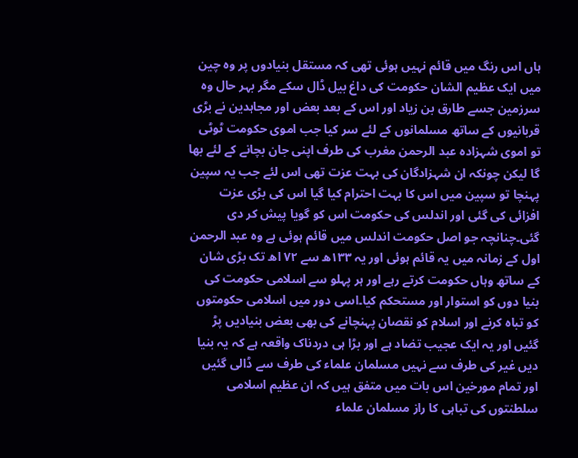ہاں اس رنگ میں قائم نہیں ہوئی تھی کہ مستقل بنیادوں پر وہ چین میں ایک عظیم الشان حکومت کی داغ بیل ڈال سکے مگر بہر حال وہ سرزمین جسے طارق بن زیاد اور اس کے بعد بعض اور مجاہدین نے بڑی قربانیوں کے ساتھ مسلمانوں کے لئے سر کیا جب اموی حکومت ٹوٹی تو اموی شہزادہ عبد الرحمن مغرب کی طرف اپنی جان بچانے کے لئے بھا گا لیکن چونکہ ان شہزادگان کی بہت عزت تھی اس لئے جب یہ سپین پہنچا تو سپین میں اس کا بہت احترام کیا گیا اس کی بڑی عزت افزائی کی گئی اور اندلس کی حکومت اس کو گویا پیش کر دی گئی۔چنانچہ جو اصل حکومت اندلس میں قائم ہوئی ہے وہ عبد الرحمن اول کے زمانہ میں یہ قائم ہوئی اور یہ ۱۳۳ھ سے ۷۲ اھ تک بڑی شان کے ساتھ وہاں حکومت کرتے رہے اور ہر پہلو سے اسلامی حکومت کی بنیا دوں کو استوار اور مستحکم کیا۔اسی دور میں اسلامی حکومتوں کو تباہ کرنے اور اسلام کو نقصان پہنچانے کی بھی بعض بنیادیں پڑ گئیں اور یہ ایک عجیب تضاد ہے اور بڑا ہی دردناک واقعہ ہے کہ یہ بنیا دیں غیر کی طرف سے نہیں مسلمان علماء کی طرف سے ڈالی گئیں اور تمام مورخین اس بات میں متفق ہیں کہ ان عظیم اسلامی سلطنتوں کی تباہی کا راز مسلمان علماء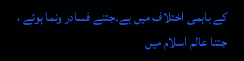کے باہمی اختلاف میں ہے۔جتنے فسادر ونما ہوئے ، جتنا عالم اسلام میں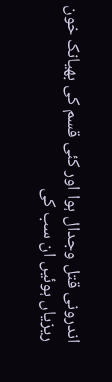اندرونی قتل وجدال ہوا اور کئی قسم کی بھیانک خون ریزیاں ہوئیں ان سب کی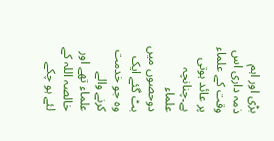بڑی اور اہم ذمہ داری اس وقت کے علماء پر عائد ہوتی ہے۔چنانچہ علماء دوحصوں میں بٹ گئے ایک وہ جو خدمت کرنے والے علماء تھے اور خالصہ اللہ کے لئے ہو چکے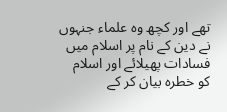تھے اور کچھ وہ علماء جنہوں نے دین کے نام پر اسلام میں فسادات پھیلائے اور اسلام کو خطرہ بیان کر کے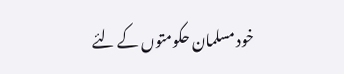خود مسلمان حکومتوں کے لئے